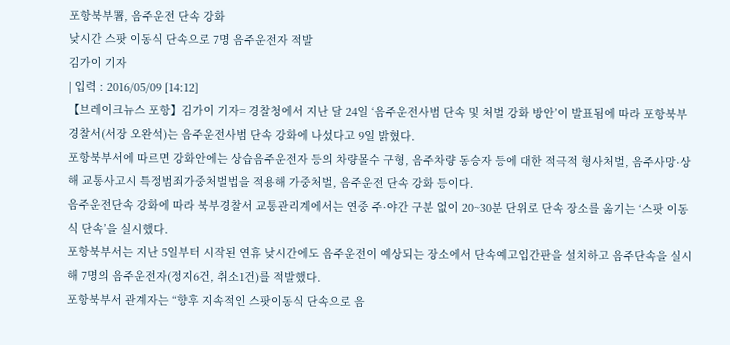포항북부署, 음주운전 단속 강화
낮시간 스팟 이동식 단속으로 7명 음주운전자 적발
김가이 기자
| 입력 : 2016/05/09 [14:12]
【브레이크뉴스 포항】김가이 기자= 경찰청에서 지난 달 24일 ‘음주운전사범 단속 및 처벌 강화 방안’이 발표됨에 따라 포항북부경찰서(서장 오완석)는 음주운전사범 단속 강화에 나섰다고 9일 밝혔다.
포항북부서에 따르면 강화안에는 상습음주운전자 등의 차량몰수 구형, 음주차량 동승자 등에 대한 적극적 형사처벌, 음주사망·상해 교통사고시 특정범죄가중처벌법을 적용해 가중처벌, 음주운전 단속 강화 등이다.
음주운전단속 강화에 따라 북부경찰서 교통관리계에서는 연중 주·야간 구분 없이 20~30분 단위로 단속 장소를 옮기는 ‘스팟 이동식 단속’을 실시했다.
포항북부서는 지난 5일부터 시작된 연휴 낮시간에도 음주운전이 예상되는 장소에서 단속예고입간판을 설치하고 음주단속을 실시해 7명의 음주운전자(정지6건, 취소1건)를 적발했다.
포항북부서 관계자는 “향후 지속적인 스팟이동식 단속으로 음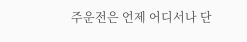주운전은 언제 어디서나 단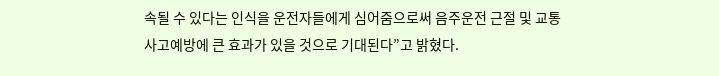속될 수 있다는 인식을 운전자들에게 심어줌으로써 음주운전 근절 및 교통사고예방에 큰 효과가 있을 것으로 기대된다”고 밝혔다.